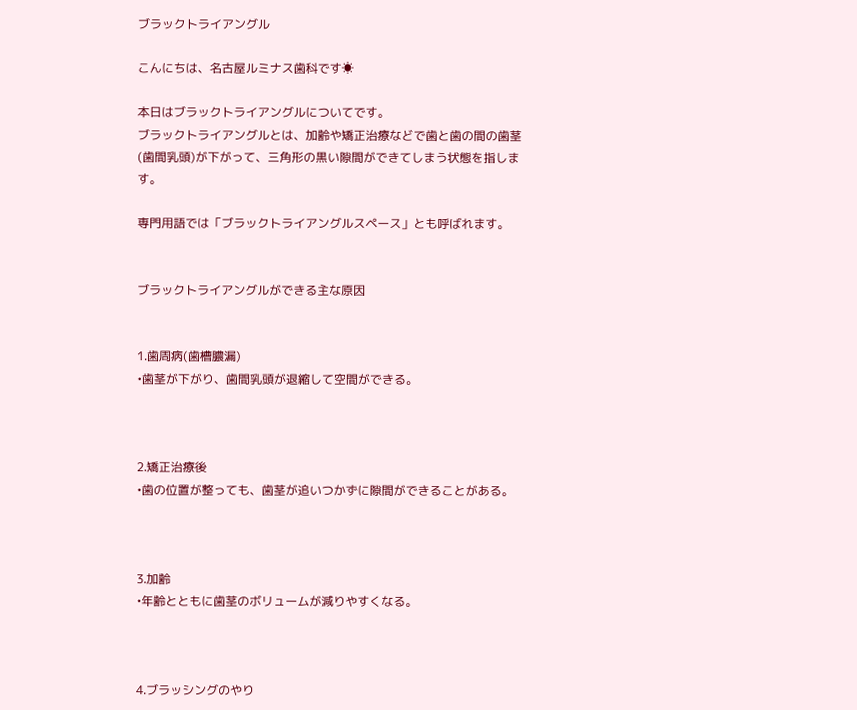ブラックトライアングル

こんにちは、名古屋ルミナス歯科です☀

本日はブラックトライアングルについてです。
ブラックトライアングルとは、加齢や矯正治療などで歯と歯の間の歯茎(歯間乳頭)が下がって、三角形の黒い隙間ができてしまう状態を指します。

専門用語では「ブラックトライアングルスペース」とも呼ばれます。


ブラックトライアングルができる主な原因


1.歯周病(歯槽膿漏)
•歯茎が下がり、歯間乳頭が退縮して空間ができる。



2.矯正治療後
•歯の位置が整っても、歯茎が追いつかずに隙間ができることがある。



3.加齢
•年齢とともに歯茎のボリュームが減りやすくなる。



4.ブラッシングのやり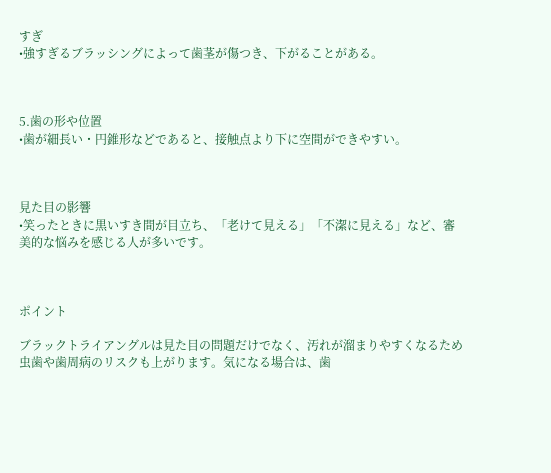すぎ
•強すぎるブラッシングによって歯茎が傷つき、下がることがある。



5.歯の形や位置
•歯が細長い・円錐形などであると、接触点より下に空間ができやすい。



見た目の影響
•笑ったときに黒いすき間が目立ち、「老けて見える」「不潔に見える」など、審美的な悩みを感じる人が多いです。



ポイント

ブラックトライアングルは見た目の問題だけでなく、汚れが溜まりやすくなるため虫歯や歯周病のリスクも上がります。気になる場合は、歯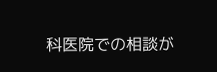科医院での相談が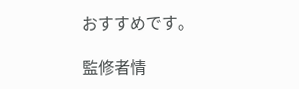おすすめです。

監修者情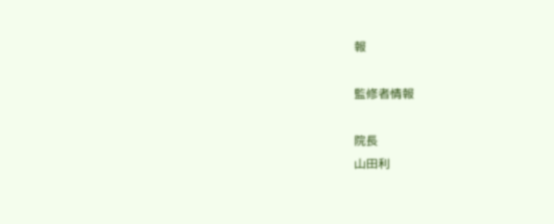報

監修者情報

院長
山田利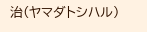治(ヤマダトシハル)